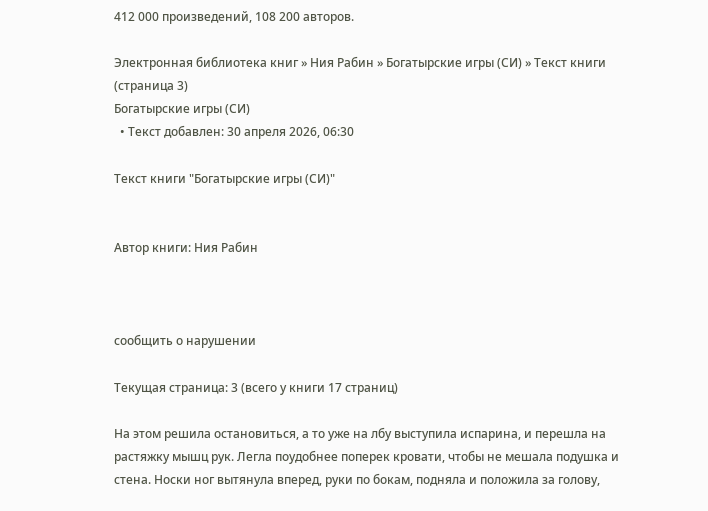412 000 произведений, 108 200 авторов.

Электронная библиотека книг » Ния Рабин » Богатырские игры (СИ) » Текст книги (страница 3)
Богатырские игры (СИ)
  • Текст добавлен: 30 апреля 2026, 06:30

Текст книги "Богатырские игры (СИ)"


Автор книги: Ния Рабин



сообщить о нарушении

Текущая страница: 3 (всего у книги 17 страниц)

На этом решила остановиться, а то уже на лбу выступила испарина, и перешла на растяжку мышц рук. Легла поудобнее поперек кровати, чтобы не мешала подушка и стена. Носки ног вытянула вперед, руки по бокам, подняла и положила за голову,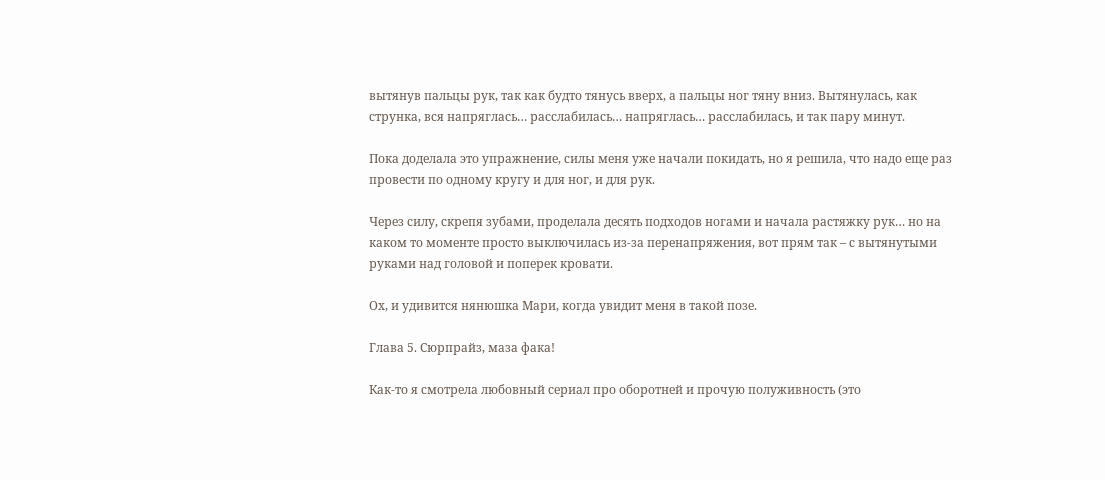вытянув пальцы рук, так как будто тянусь вверх, а пальцы ног тяну вниз. Вытянулась, как струнка, вся напряглась… расслабилась… напряглась… расслабилась, и так пару минут.

Пока доделала это упражнение, силы меня уже начали покидать, но я решила, что надо еще раз провести по одному кругу и для ног, и для рук.

Через силу, скрепя зубами, проделала десять подходов ногами и начала растяжку рук… но на каком то моменте просто выключилась из-за перенапряжения, вот прям так – с вытянутыми руками над головой и поперек кровати.

Ох, и удивится нянюшка Мари, когда увидит меня в такой позе.

Глава 5. Сюрпрайз, маза фака!

Как-то я смотрела любовный сериал про оборотней и прочую полуживность (это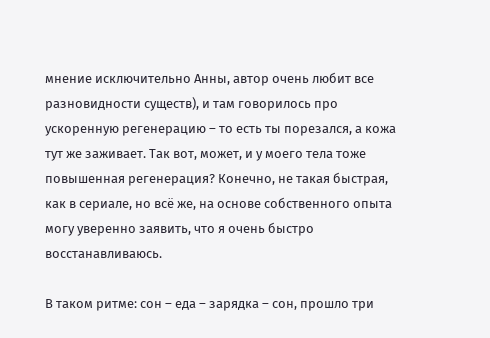мнение исключительно Анны, автор очень любит все разновидности существ), и там говорилось про ускоренную регенерацию – то есть ты порезался, а кожа тут же заживает. Так вот, может, и у моего тела тоже повышенная регенерация? Конечно, не такая быстрая, как в сериале, но всё же, на основе собственного опыта могу уверенно заявить, что я очень быстро восстанавливаюсь.

В таком ритме: сон – еда – зарядка – сон, прошло три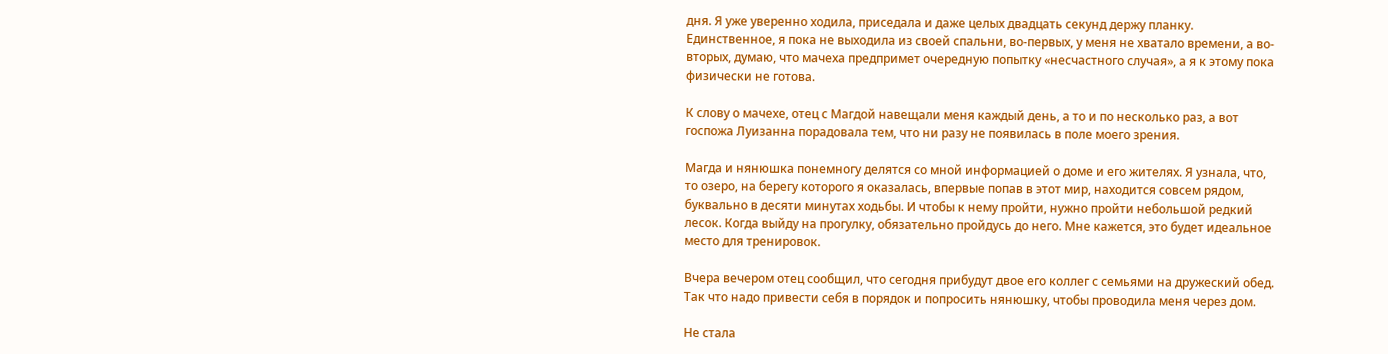дня. Я уже уверенно ходила, приседала и даже целых двадцать секунд держу планку. Единственное, я пока не выходила из своей спальни, во-первых, у меня не хватало времени, а во-вторых, думаю, что мачеха предпримет очередную попытку «несчастного случая», а я к этому пока физически не готова.

К слову о мачехе, отец с Магдой навещали меня каждый день, а то и по несколько раз, а вот госпожа Луизанна порадовала тем, что ни разу не появилась в поле моего зрения.

Магда и нянюшка понемногу делятся со мной информацией о доме и его жителях. Я узнала, что, то озеро, на берегу которого я оказалась, впервые попав в этот мир, находится совсем рядом, буквально в десяти минутах ходьбы. И чтобы к нему пройти, нужно пройти небольшой редкий лесок. Когда выйду на прогулку, обязательно пройдусь до него. Мне кажется, это будет идеальное место для тренировок.

Вчера вечером отец сообщил, что сегодня прибудут двое его коллег с семьями на дружеский обед. Так что надо привести себя в порядок и попросить нянюшку, чтобы проводила меня через дом.

Не стала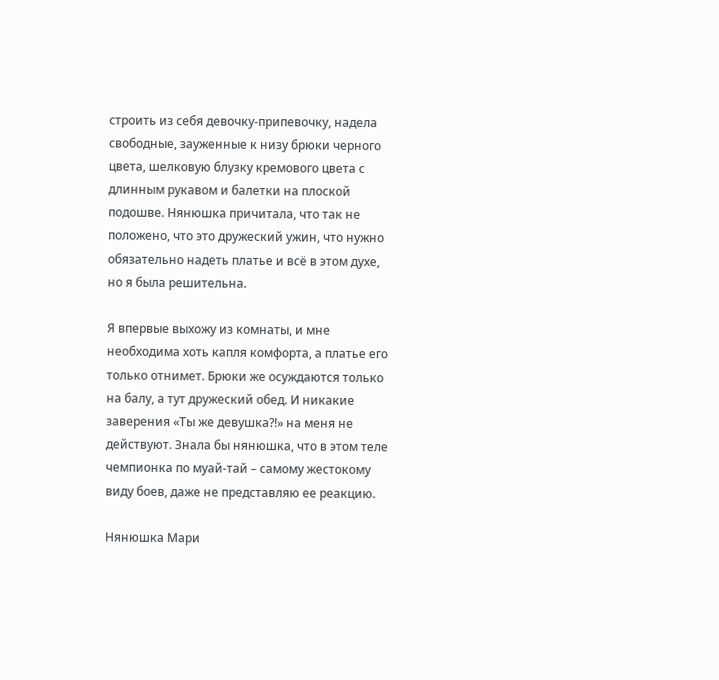строить из себя девочку-припевочку, надела свободные, зауженные к низу брюки черного цвета, шелковую блузку кремового цвета с длинным рукавом и балетки на плоской подошве. Нянюшка причитала, что так не положено, что это дружеский ужин, что нужно обязательно надеть платье и всё в этом духе, но я была решительна.

Я впервые выхожу из комнаты, и мне необходима хоть капля комфорта, а платье его только отнимет. Брюки же осуждаются только на балу, а тут дружеский обед. И никакие заверения «Ты же девушка?!» на меня не действуют. Знала бы нянюшка, что в этом теле чемпионка по муай-тай – самому жестокому виду боев, даже не представляю ее реакцию.

Нянюшка Мари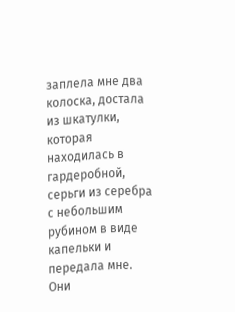заплела мне два колоска, достала из шкатулки, которая находилась в гардеробной, серьги из серебра с небольшим рубином в виде капельки и передала мне. Они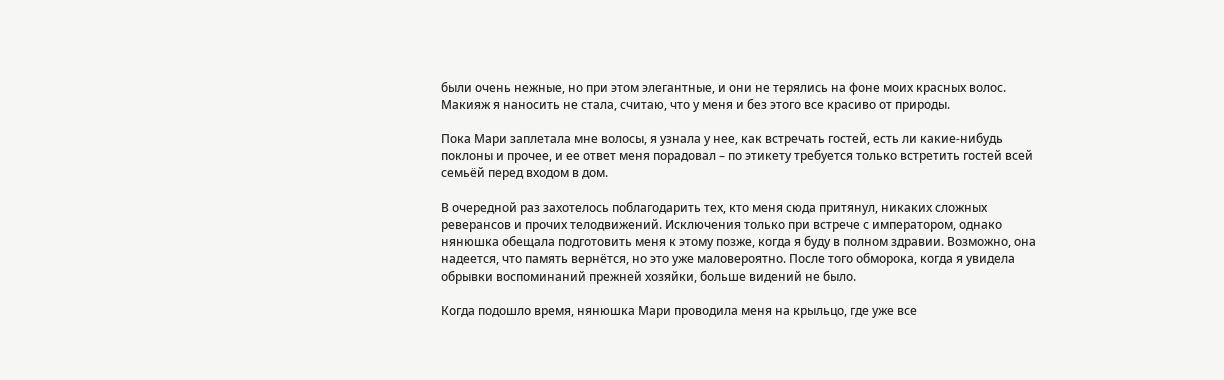были очень нежные, но при этом элегантные, и они не терялись на фоне моих красных волос. Макияж я наносить не стала, считаю, что у меня и без этого все красиво от природы.

Пока Мари заплетала мне волосы, я узнала у нее, как встречать гостей, есть ли какие-нибудь поклоны и прочее, и ее ответ меня порадовал – по этикету требуется только встретить гостей всей семьёй перед входом в дом.

В очередной раз захотелось поблагодарить тех, кто меня сюда притянул, никаких сложных реверансов и прочих телодвижений. Исключения только при встрече с императором, однако нянюшка обещала подготовить меня к этому позже, когда я буду в полном здравии. Возможно, она надеется, что память вернётся, но это уже маловероятно. После того обморока, когда я увидела обрывки воспоминаний прежней хозяйки, больше видений не было.

Когда подошло время, нянюшка Мари проводила меня на крыльцо, где уже все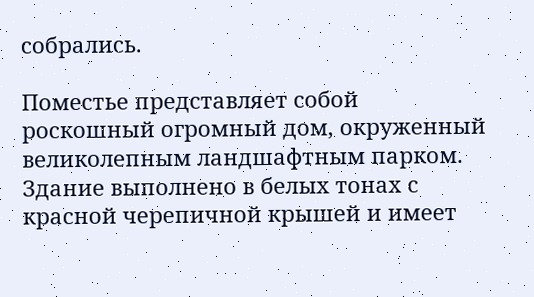собрались.

Поместье представляет собой роскошный огромный дом, окруженный великолепным ландшафтным парком. Здание выполнено в белых тонах с красной черепичной крышей и имеет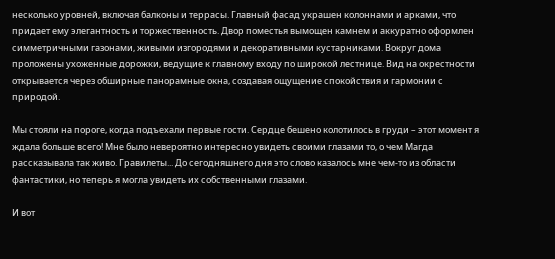несколько уровней, включая балконы и террасы. Главный фасад украшен колоннами и арками, что придает ему элегантность и торжественность. Двор поместья вымощен камнем и аккуратно оформлен симметричными газонами, живыми изгородями и декоративными кустарниками. Вокруг дома проложены ухоженные дорожки, ведущие к главному входу по широкой лестнице. Вид на окрестности открывается через обширные панорамные окна, создавая ощущение спокойствия и гармонии с природой.

Мы стояли на пороге, когда подъехали первые гости. Сердце бешено колотилось в груди – этот момент я ждала больше всего! Мне было невероятно интересно увидеть своими глазами то, о чем Магда рассказывала так живо. Гравилеты... До сегодняшнего дня это слово казалось мне чем-то из области фантастики, но теперь я могла увидеть их собственными глазами.

И вот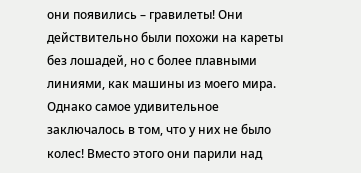они появились – гравилеты! Они действительно были похожи на кареты без лошадей, но с более плавными линиями, как машины из моего мира. Однако самое удивительное заключалось в том, что у них не было колес! Вместо этого они парили над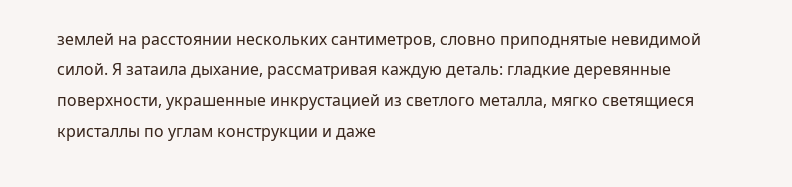землей на расстоянии нескольких сантиметров, словно приподнятые невидимой силой. Я затаила дыхание, рассматривая каждую деталь: гладкие деревянные поверхности, украшенные инкрустацией из светлого металла, мягко светящиеся кристаллы по углам конструкции и даже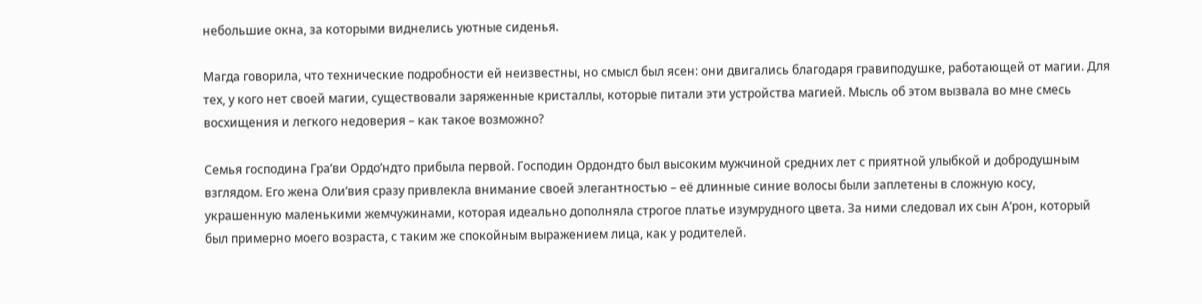небольшие окна, за которыми виднелись уютные сиденья.

Магда говорила, что технические подробности ей неизвестны, но смысл был ясен: они двигались благодаря гравиподушке, работающей от магии. Для тех, у кого нет своей магии, существовали заряженные кристаллы, которые питали эти устройства магией. Мысль об этом вызвала во мне смесь восхищения и легкого недоверия – как такое возможно?

Семья господина Гра’ви Ордо’ндто прибыла первой. Господин Ордондто был высоким мужчиной средних лет с приятной улыбкой и добродушным взглядом. Его жена Оли’вия сразу привлекла внимание своей элегантностью – её длинные синие волосы были заплетены в сложную косу, украшенную маленькими жемчужинами, которая идеально дополняла строгое платье изумрудного цвета. За ними следовал их сын А’рон, который был примерно моего возраста, с таким же спокойным выражением лица, как у родителей.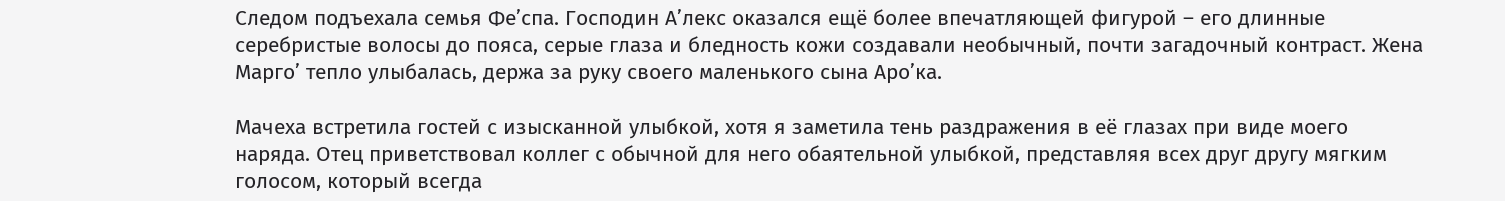Следом подъехала семья Фе’спа. Господин А’лекс оказался ещё более впечатляющей фигурой – его длинные серебристые волосы до пояса, серые глаза и бледность кожи создавали необычный, почти загадочный контраст. Жена Марго’ тепло улыбалась, держа за руку своего маленького сына Аро’ка.

Мачеха встретила гостей с изысканной улыбкой, хотя я заметила тень раздражения в её глазах при виде моего наряда. Отец приветствовал коллег с обычной для него обаятельной улыбкой, представляя всех друг другу мягким голосом, который всегда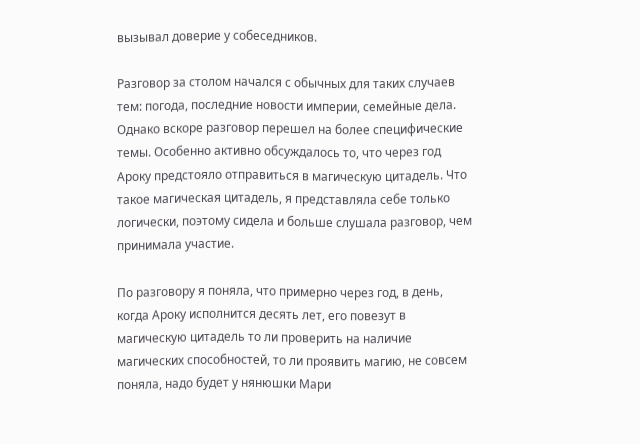вызывал доверие у собеседников.

Разговор за столом начался с обычных для таких случаев тем: погода, последние новости империи, семейные дела. Однако вскоре разговор перешел на более специфические темы. Особенно активно обсуждалось то, что через год Ароку предстояло отправиться в магическую цитадель. Что такое магическая цитадель, я представляла себе только логически, поэтому сидела и больше слушала разговор, чем принимала участие.

По разговору я поняла, что примерно через год, в день, когда Ароку исполнится десять лет, его повезут в магическую цитадель то ли проверить на наличие магических способностей, то ли проявить магию, не совсем поняла, надо будет у нянюшки Мари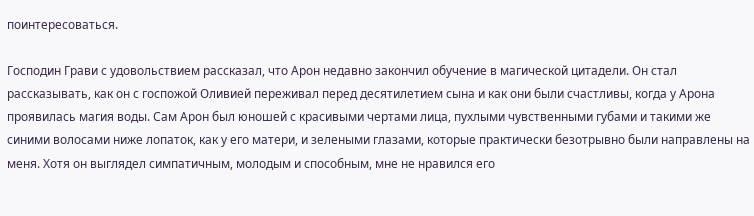поинтересоваться.

Господин Грави с удовольствием рассказал, что Арон недавно закончил обучение в магической цитадели. Он стал рассказывать, как он с госпожой Оливией переживал перед десятилетием сына и как они были счастливы, когда у Арона проявилась магия воды. Сам Арон был юношей с красивыми чертами лица, пухлыми чувственными губами и такими же синими волосами ниже лопаток, как у его матери, и зелеными глазами, которые практически безотрывно были направлены на меня. Хотя он выглядел симпатичным, молодым и способным, мне не нравился его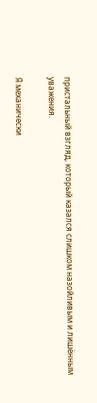пристальный взгляд, который казался слишком назойливым и лишённым уважения.

Я механически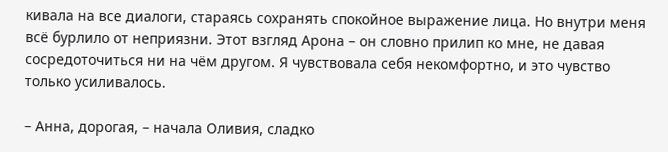кивала на все диалоги, стараясь сохранять спокойное выражение лица. Но внутри меня всё бурлило от неприязни. Этот взгляд Арона – он словно прилип ко мне, не давая сосредоточиться ни на чём другом. Я чувствовала себя некомфортно, и это чувство только усиливалось.

– Анна, дорогая, – начала Оливия, сладко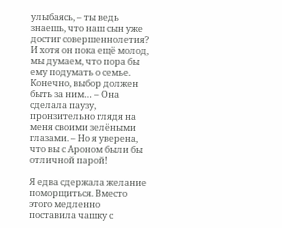улыбаясь, – ты ведь знаешь, что наш сын уже достиг совершеннолетия? И хотя он пока ещё молод, мы думаем, что пора бы ему подумать о семье. Конечно, выбор должен быть за ним… – Она сделала паузу, пронзительно глядя на меня своими зелёными глазами. – Но я уверена, что вы с Ароном были бы отличной парой!

Я едва сдержала желание поморщиться. Вместо этого медленно поставила чашку с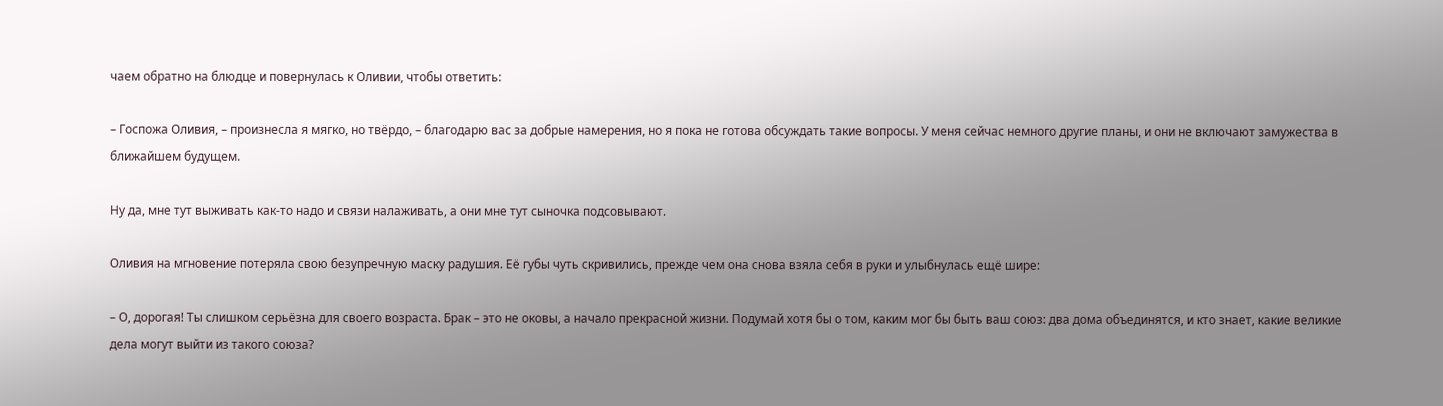чаем обратно на блюдце и повернулась к Оливии, чтобы ответить:

– Госпожа Оливия, – произнесла я мягко, но твёрдо, – благодарю вас за добрые намерения, но я пока не готова обсуждать такие вопросы. У меня сейчас немного другие планы, и они не включают замужества в ближайшем будущем.

Ну да, мне тут выживать как-то надо и связи налаживать, а они мне тут сыночка подсовывают.

Оливия на мгновение потеряла свою безупречную маску радушия. Её губы чуть скривились, прежде чем она снова взяла себя в руки и улыбнулась ещё шире:

– О, дорогая! Ты слишком серьёзна для своего возраста. Брак – это не оковы, а начало прекрасной жизни. Подумай хотя бы о том, каким мог бы быть ваш союз: два дома объединятся, и кто знает, какие великие дела могут выйти из такого союза?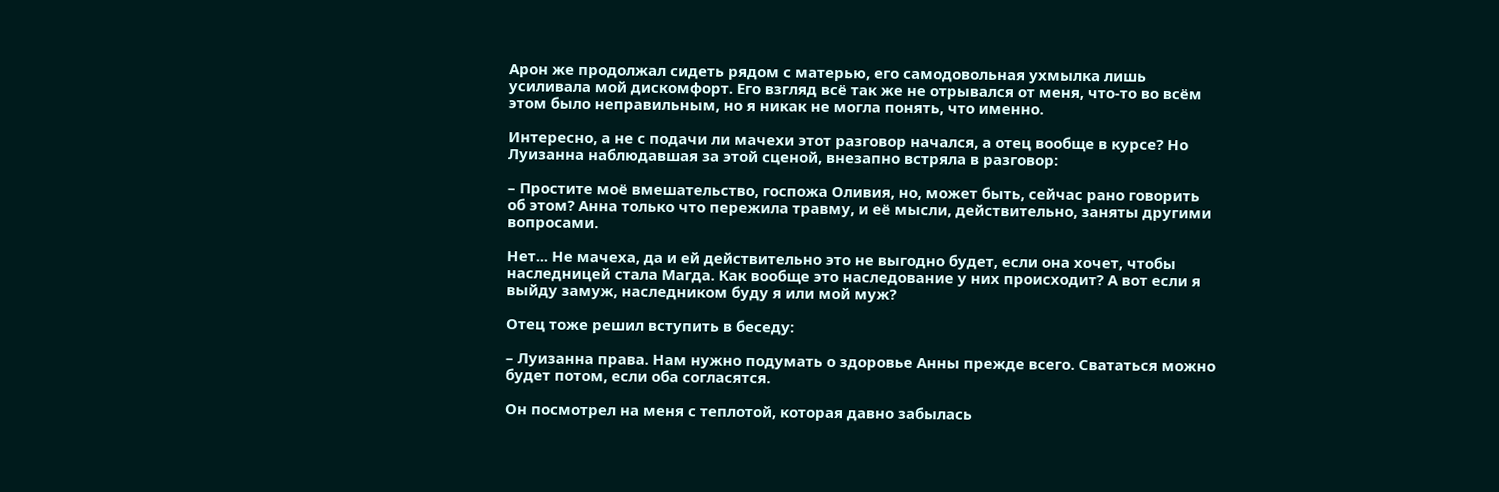Арон же продолжал сидеть рядом с матерью, его самодовольная ухмылка лишь усиливала мой дискомфорт. Его взгляд всё так же не отрывался от меня, что-то во всём этом было неправильным, но я никак не могла понять, что именно.

Интересно, а не с подачи ли мачехи этот разговор начался, а отец вообще в курсе? Но Луизанна наблюдавшая за этой сценой, внезапно встряла в разговор:

– Простите моё вмешательство, госпожа Оливия, но, может быть, сейчас рано говорить об этом? Анна только что пережила травму, и её мысли, действительно, заняты другими вопросами.

Нет... Не мачеха, да и ей действительно это не выгодно будет, если она хочет, чтобы наследницей стала Магда. Как вообще это наследование у них происходит? А вот если я выйду замуж, наследником буду я или мой муж?

Отец тоже решил вступить в беседу:

– Луизанна права. Нам нужно подумать о здоровье Анны прежде всего. Свататься можно будет потом, если оба согласятся.

Он посмотрел на меня с теплотой, которая давно забылась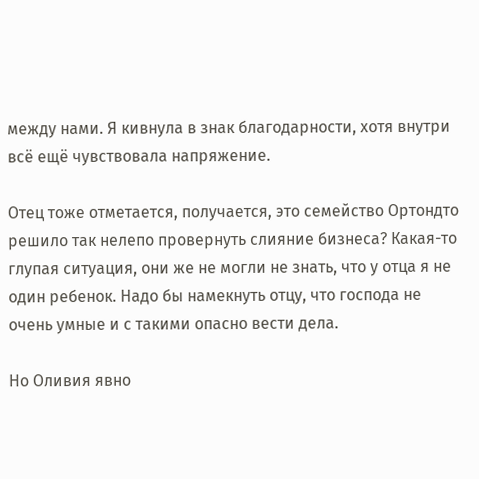между нами. Я кивнула в знак благодарности, хотя внутри всё ещё чувствовала напряжение.

Отец тоже отметается, получается, это семейство Ортондто решило так нелепо провернуть слияние бизнеса? Какая-то глупая ситуация, они же не могли не знать, что у отца я не один ребенок. Надо бы намекнуть отцу, что господа не очень умные и с такими опасно вести дела.

Но Оливия явно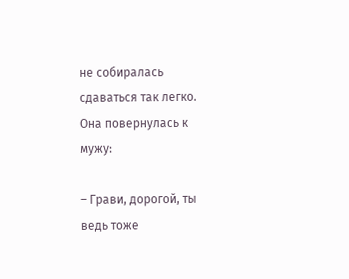не собиралась сдаваться так легко. Она повернулась к мужу:

– Грави, дорогой, ты ведь тоже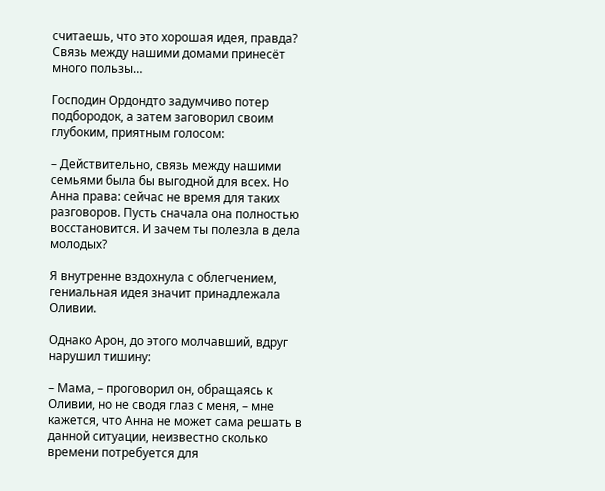считаешь, что это хорошая идея, правда? Связь между нашими домами принесёт много пользы…

Господин Ордондто задумчиво потер подбородок, а затем заговорил своим глубоким, приятным голосом:

– Действительно, связь между нашими семьями была бы выгодной для всех. Но Анна права: сейчас не время для таких разговоров. Пусть сначала она полностью восстановится. И зачем ты полезла в дела молодых?

Я внутренне вздохнула с облегчением, гениальная идея значит принадлежала Оливии.

Однако Арон, до этого молчавший, вдруг нарушил тишину:

– Мама, – проговорил он, обращаясь к Оливии, но не сводя глаз с меня, – мне кажется, что Анна не может сама решать в данной ситуации, неизвестно сколько времени потребуется для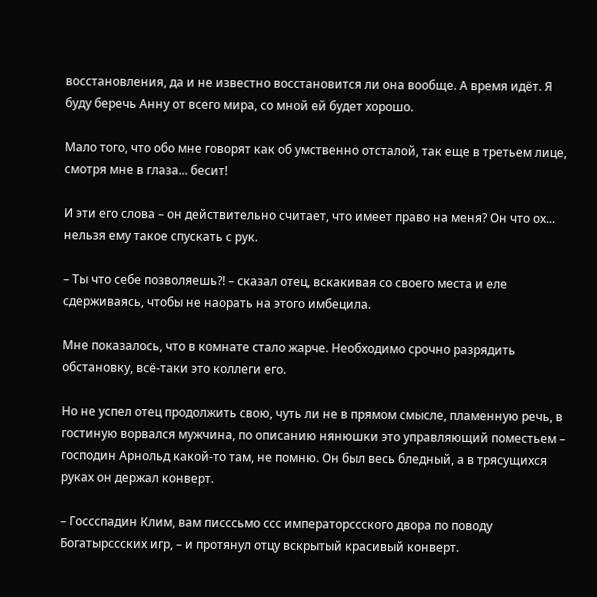восстановления, да и не известно восстановится ли она вообще. А время идёт. Я буду беречь Анну от всего мира, со мной ей будет хорошо.

Мало того, что обо мне говорят как об умственно отсталой, так еще в третьем лице, смотря мне в глаза... бесит!

И эти его слова – он действительно считает, что имеет право на меня? Он что ох... нельзя ему такое спускать с рук.

– Ты что себе позволяешь?! – сказал отец, вскакивая со своего места и еле сдерживаясь, чтобы не наорать на этого имбецила.

Мне показалось, что в комнате стало жарче. Необходимо срочно разрядить обстановку, всё-таки это коллеги его.

Но не успел отец продолжить свою, чуть ли не в прямом смысле, пламенную речь, в гостиную ворвался мужчина, по описанию нянюшки это управляющий поместьем – господин Арнольд какой-то там, не помню. Он был весь бледный, а в трясущихся руках он держал конверт.

– Госсспадин Клим, вам писссьмо ссс императорссского двора по поводу Богатырссских игр, – и протянул отцу вскрытый красивый конверт.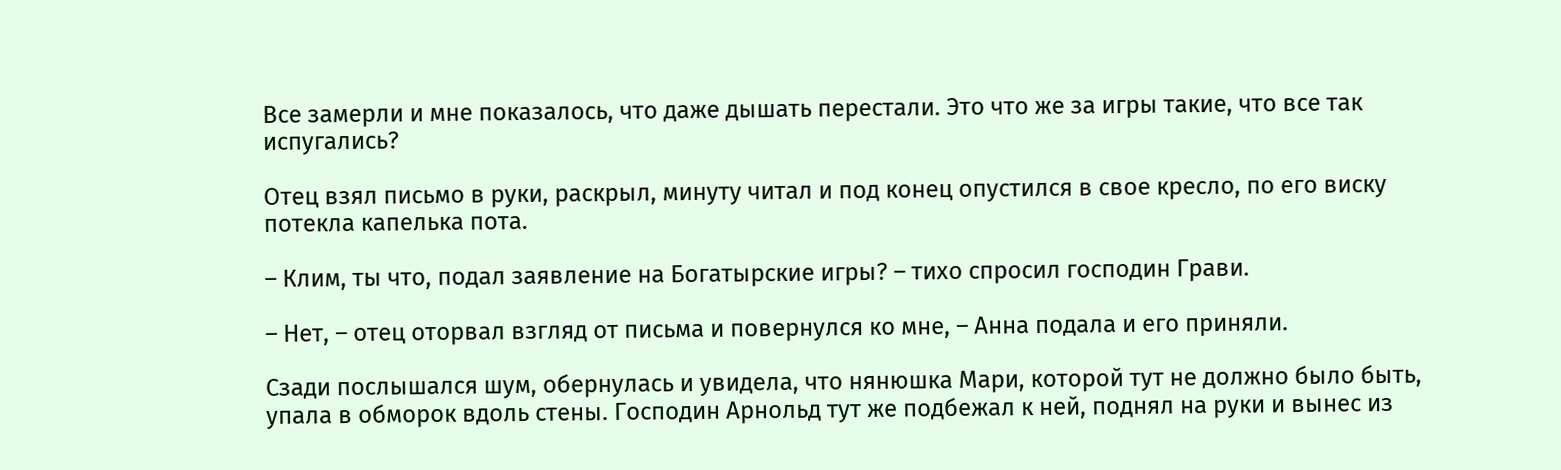Все замерли и мне показалось, что даже дышать перестали. Это что же за игры такие, что все так испугались?

Отец взял письмо в руки, раскрыл, минуту читал и под конец опустился в свое кресло, по его виску потекла капелька пота.

– Клим, ты что, подал заявление на Богатырские игры? – тихо спросил господин Грави.

– Нет, – отец оторвал взгляд от письма и повернулся ко мне, – Анна подала и его приняли.

Сзади послышался шум, обернулась и увидела, что нянюшка Мари, которой тут не должно было быть, упала в обморок вдоль стены. Господин Арнольд тут же подбежал к ней, поднял на руки и вынес из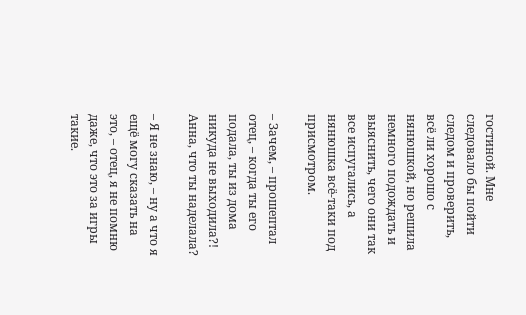гостиной. Мне следовало бы пойти следом и проверить, всё ли хорошо с нянюшкой, но решила немного подождать и выяснить, чего они так все испугались, а нянюшка всё-таки под присмотром.

– Зачем, – прошептал отец, – когда ты его подала, ты из дома никуда не выходила?! Анна, что ты наделала?

– Я не знаю, – ну а что я ещё могу сказать на это, – отец, я не помню даже, что это за игры такие.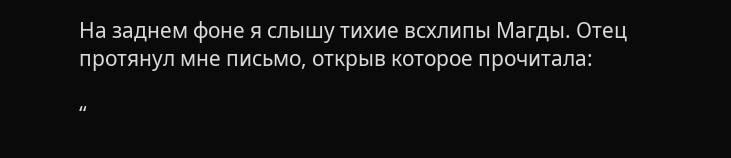На заднем фоне я слышу тихие всхлипы Магды. Отец протянул мне письмо, открыв которое прочитала:

“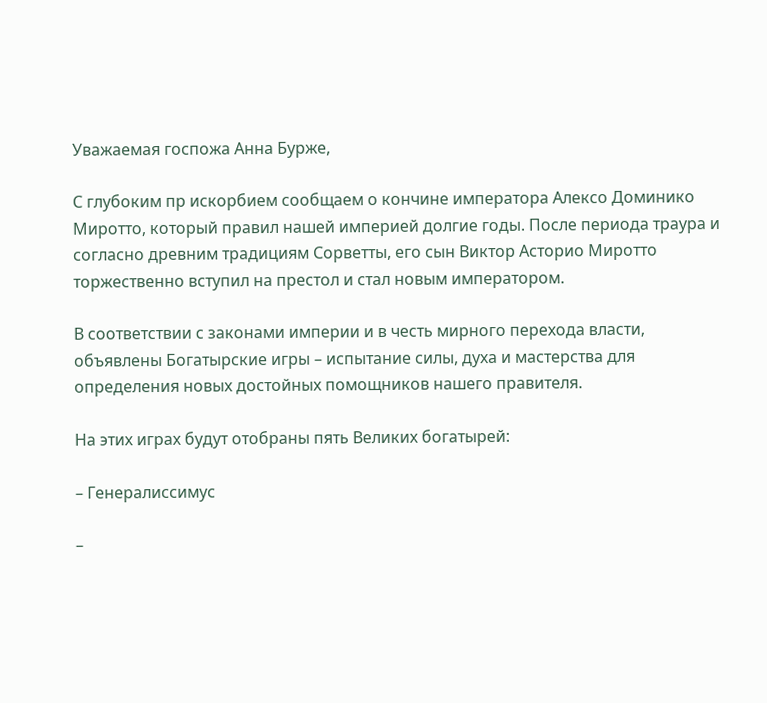Уважаемая госпожа Анна Бурже,

С глубоким пр искорбием сообщаем о кончине императора Алексо Доминико Миротто, который правил нашей империей долгие годы. После периода траура и согласно древним традициям Сорветты, его сын Виктор Асторио Миротто торжественно вступил на престол и стал новым императором.

В соответствии с законами империи и в честь мирного перехода власти, объявлены Богатырские игры – испытание силы, духа и мастерства для определения новых достойных помощников нашего правителя.

На этих играх будут отобраны пять Великих богатырей:

– Генералиссимус

–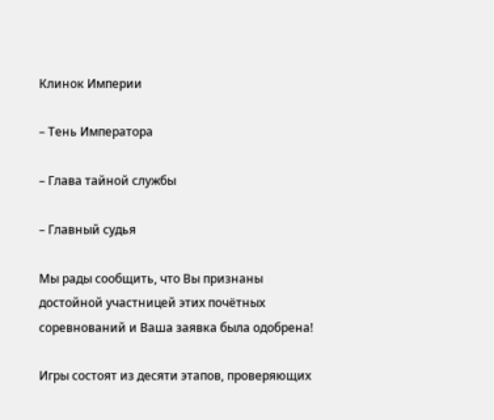Клинок Империи

– Тень Императора

– Глава тайной службы

– Главный судья

Мы рады сообщить, что Вы признаны достойной участницей этих почётных соревнований и Ваша заявка была одобрена!

Игры состоят из десяти этапов, проверяющих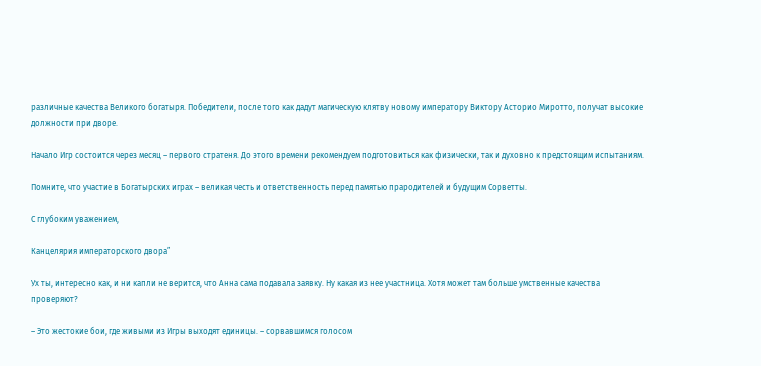различные качества Великого богатыря. Победители, после того как дадут магическую клятву новому императору Виктору Асторио Миротто, получат высокие должности при дворе.

Начало Игр состоится через месяц – первого стратеня. До этого времени рекомендуем подготовиться как физически, так и духовно к предстоящим испытаниям.

Помните, что участие в Богатырских играх – великая честь и ответственность перед памятью прародителей и будущим Сорветты.

С глубоким уважением,

Канцелярия императорского двора”

Ух ты, интересно как, и ни капли не верится, что Анна сама подавала заявку. Ну какая из нее участница. Хотя может там больше умственные качества проверяют?

– Это жестокие бои, где живыми из Игры выходят единицы. – сорвавшимся голосом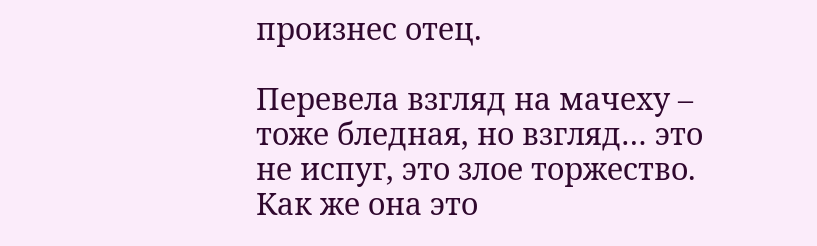произнес отец.

Перевела взгляд на мачеху – тоже бледная, но взгляд… это не испуг, это злое торжество. Как же она это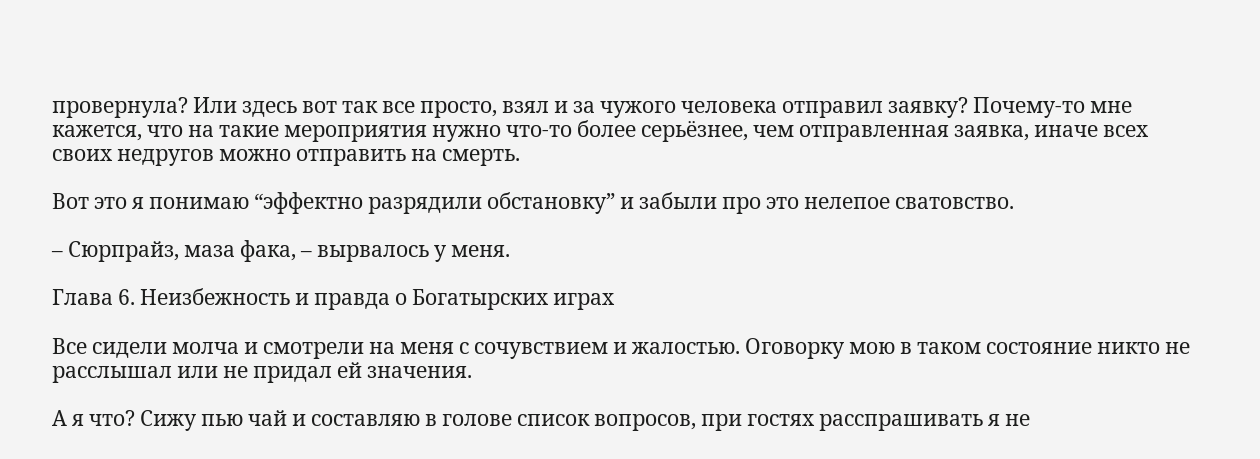провернула? Или здесь вот так все просто, взял и за чужого человека отправил заявку? Почему-то мне кажется, что на такие мероприятия нужно что-то более серьёзнее, чем отправленная заявка, иначе всех своих недругов можно отправить на смерть.

Вот это я понимаю “эффектно разрядили обстановку” и забыли про это нелепое сватовство.

– Сюрпрайз, маза фака, – вырвалось у меня.

Глава 6. Неизбежность и правда о Богатырских играх

Все сидели молча и смотрели на меня с сочувствием и жалостью. Оговорку мою в таком состояние никто не расслышал или не придал ей значения.

А я что? Сижу пью чай и составляю в голове список вопросов, при гостях расспрашивать я не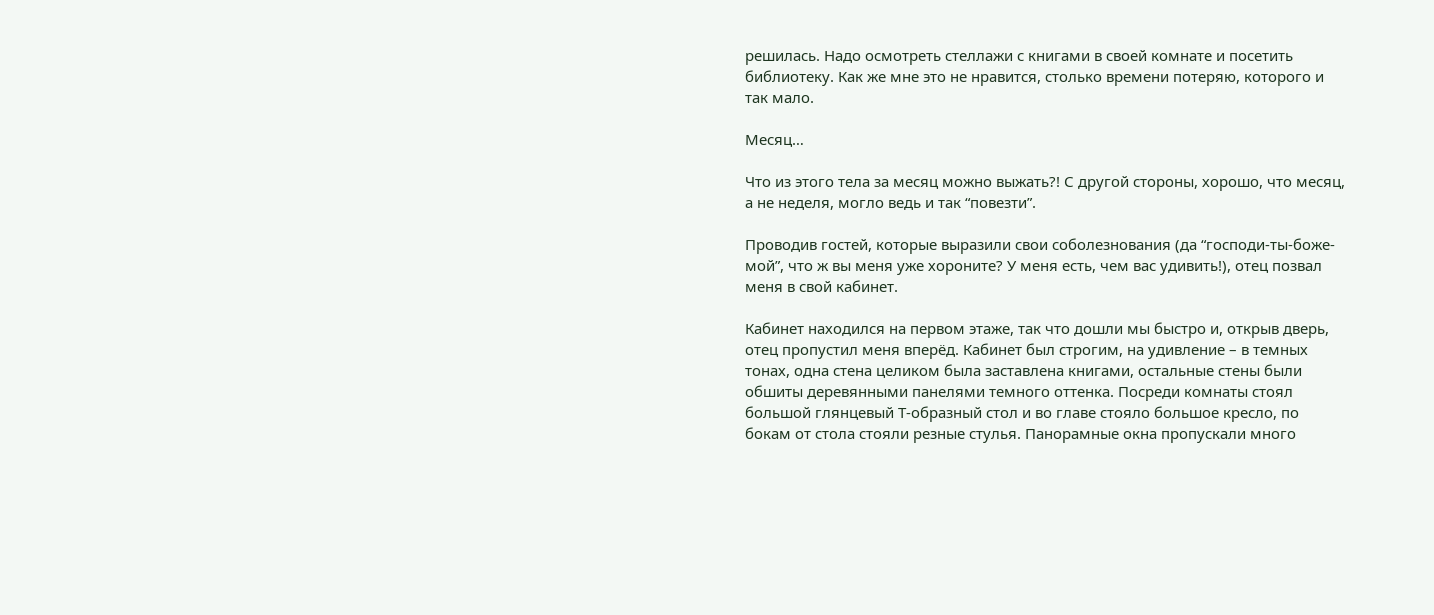решилась. Надо осмотреть стеллажи с книгами в своей комнате и посетить библиотеку. Как же мне это не нравится, столько времени потеряю, которого и так мало.

Месяц…

Что из этого тела за месяц можно выжать?! С другой стороны, хорошо, что месяц, а не неделя, могло ведь и так “повезти”.

Проводив гостей, которые выразили свои соболезнования (да “господи-ты-боже-мой”, что ж вы меня уже хороните? У меня есть, чем вас удивить!), отец позвал меня в свой кабинет.

Кабинет находился на первом этаже, так что дошли мы быстро и, открыв дверь, отец пропустил меня вперёд. Кабинет был строгим, на удивление – в темных тонах, одна стена целиком была заставлена книгами, остальные стены были обшиты деревянными панелями темного оттенка. Посреди комнаты стоял большой глянцевый Т-образный стол и во главе стояло большое кресло, по бокам от стола стояли резные стулья. Панорамные окна пропускали много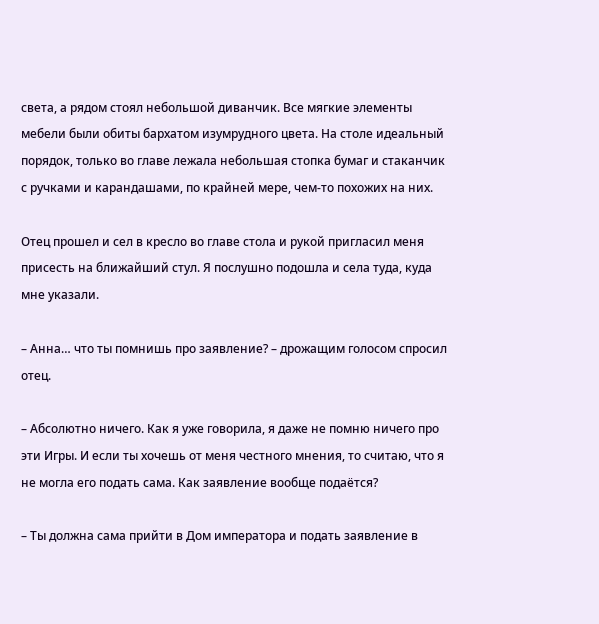света, а рядом стоял небольшой диванчик. Все мягкие элементы мебели были обиты бархатом изумрудного цвета. На столе идеальный порядок, только во главе лежала небольшая стопка бумаг и стаканчик с ручками и карандашами, по крайней мере, чем-то похожих на них.

Отец прошел и сел в кресло во главе стола и рукой пригласил меня присесть на ближайший стул. Я послушно подошла и села туда, куда мне указали.

– Анна… что ты помнишь про заявление? – дрожащим голосом спросил отец.

– Абсолютно ничего. Как я уже говорила, я даже не помню ничего про эти Игры. И если ты хочешь от меня честного мнения, то считаю, что я не могла его подать сама. Как заявление вообще подаётся?

– Ты должна сама прийти в Дом императора и подать заявление в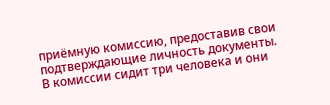приёмную комиссию, предоставив свои подтверждающие личность документы. В комиссии сидит три человека и они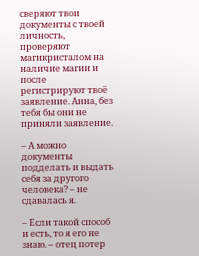сверяют твои документы с твоей личность, проверяют магикристалом на наличие магии и после регистрируют твоё заявление. Анна, без тебя бы они не приняли заявление.

– А можно документы подделать и выдать себя за другого человека? – не сдавалась я.

– Если такой способ и есть, то я его не знаю. – отец потер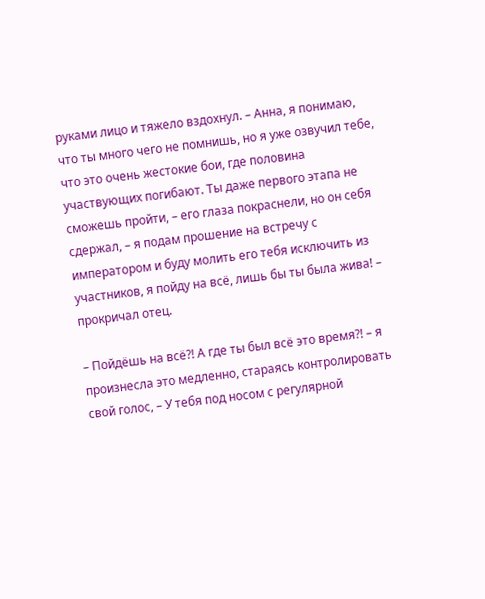руками лицо и тяжело вздохнул. – Анна, я понимаю, что ты много чего не помнишь, но я уже озвучил тебе, что это очень жестокие бои, где половина участвующих погибают. Ты даже первого этапа не сможешь пройти, – его глаза покраснели, но он себя сдержал, – я подам прошение на встречу с императором и буду молить его тебя исключить из участников, я пойду на всё, лишь бы ты была жива! – прокричал отец.

– Пойдёшь на всё?! А где ты был всё это время?! – я произнесла это медленно, стараясь контролировать свой голос, – У тебя под носом с регулярной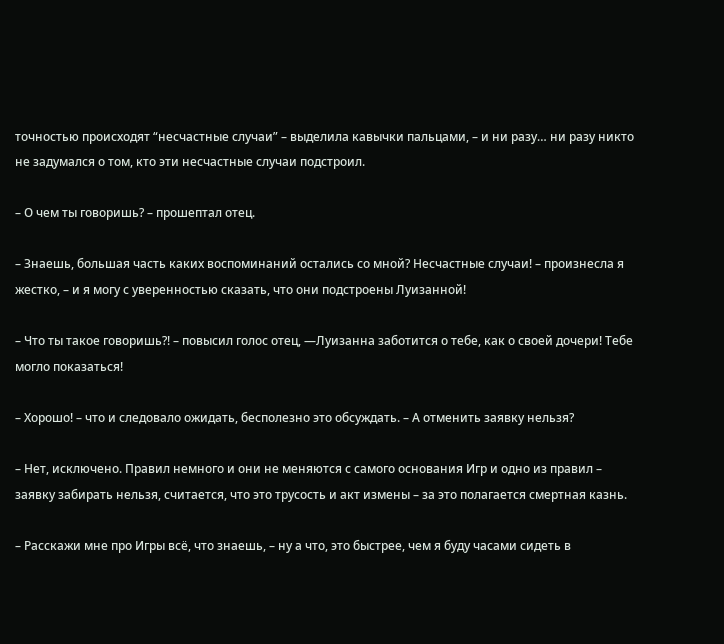точностью происходят “несчастные случаи” – выделила кавычки пальцами, – и ни разу… ни разу никто не задумался о том, кто эти несчастные случаи подстроил.

– О чем ты говоришь? – прошептал отец.

– Знаешь, большая часть каких воспоминаний остались со мной? Несчастные случаи! – произнесла я жестко, – и я могу с уверенностью сказать, что они подстроены Луизанной!

– Что ты такое говоришь?! – повысил голос отец, —Луизанна заботится о тебе, как о своей дочери! Тебе могло показаться!

– Хорошо! – что и следовало ожидать, бесполезно это обсуждать. – А отменить заявку нельзя?

– Нет, исключено. Правил немного и они не меняются с самого основания Игр и одно из правил – заявку забирать нельзя, считается, что это трусость и акт измены – за это полагается смертная казнь.

– Расскажи мне про Игры всё, что знаешь, – ну а что, это быстрее, чем я буду часами сидеть в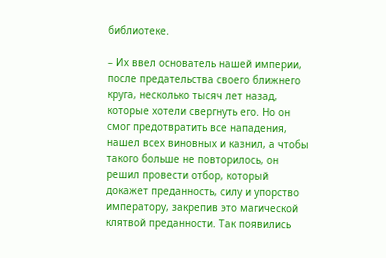библиотеке.

– Их ввел основатель нашей империи, после предательства своего ближнего круга, несколько тысяч лет назад, которые хотели свергнуть его. Но он смог предотвратить все нападения, нашел всех виновных и казнил, а чтобы такого больше не повторилось, он решил провести отбор, который докажет преданность, силу и упорство императору, закрепив это магической клятвой преданности. Так появились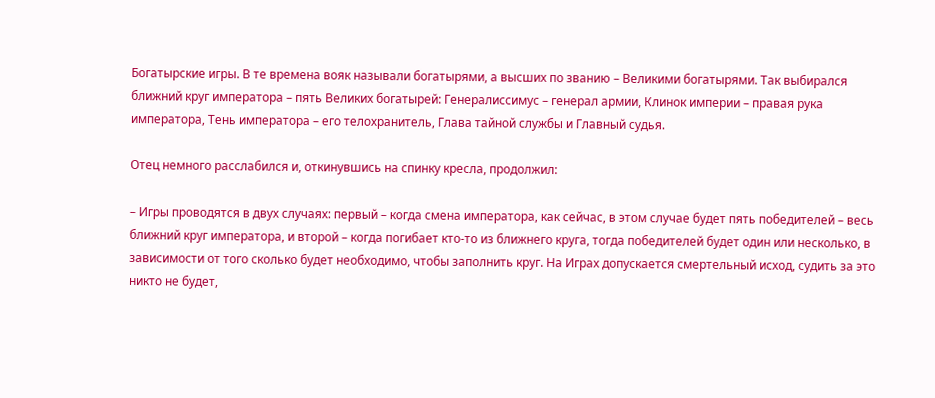Богатырские игры. В те времена вояк называли богатырями, а высших по званию – Великими богатырями. Так выбирался ближний круг императора – пять Великих богатырей: Генералиссимус – генерал армии, Клинок империи – правая рука императора, Тень императора – его телохранитель, Глава тайной службы и Главный судья.

Отец немного расслабился и, откинувшись на спинку кресла, продолжил:

– Игры проводятся в двух случаях: первый – когда смена императора, как сейчас, в этом случае будет пять победителей – весь ближний круг императора, и второй – когда погибает кто-то из ближнего круга, тогда победителей будет один или несколько, в зависимости от того сколько будет необходимо, чтобы заполнить круг. На Играх допускается смертельный исход, судить за это никто не будет,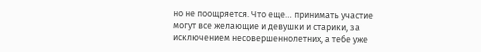но не поощряется. Что еще… принимать участие могут все желающие и девушки и старики, за исключением несовершеннолетних, а тебе уже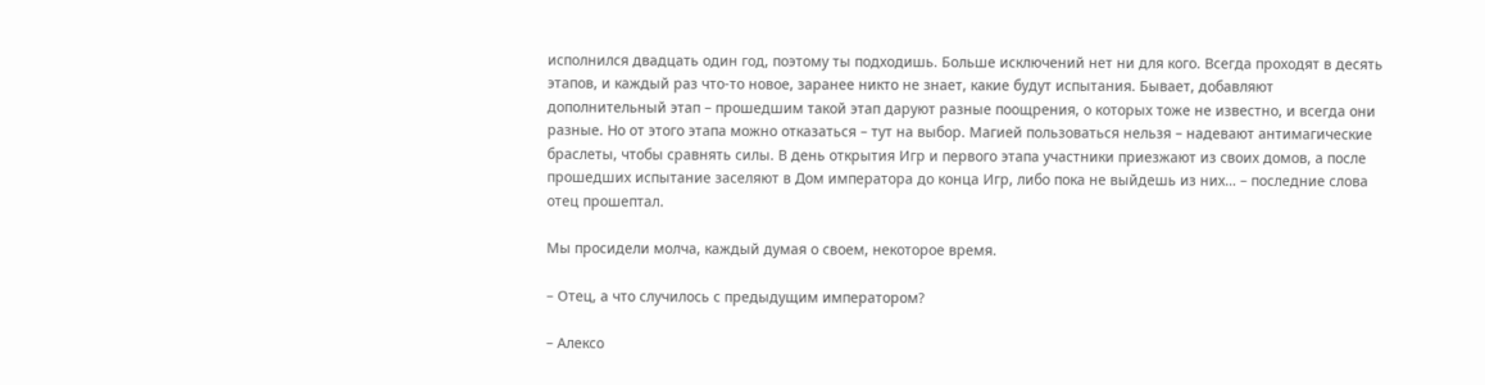исполнился двадцать один год, поэтому ты подходишь. Больше исключений нет ни для кого. Всегда проходят в десять этапов, и каждый раз что-то новое, заранее никто не знает, какие будут испытания. Бывает, добавляют дополнительный этап – прошедшим такой этап даруют разные поощрения, о которых тоже не известно, и всегда они разные. Но от этого этапа можно отказаться – тут на выбор. Магией пользоваться нельзя – надевают антимагические браслеты, чтобы сравнять силы. В день открытия Игр и первого этапа участники приезжают из своих домов, а после прошедших испытание заселяют в Дом императора до конца Игр, либо пока не выйдешь из них… – последние слова отец прошептал.

Мы просидели молча, каждый думая о своем, некоторое время.

– Отец, а что случилось с предыдущим императором?

– Алексо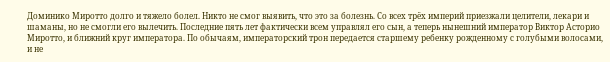Доминико Миротто долго и тяжело болел. Никто не смог выявить, что это за болезнь. Со всех трёх империй приезжали целители, лекари и шаманы, но не смогли его вылечить. Последние пять лет фактически всем управлял его сын, а теперь нынешний император Виктор Асторио Миротто, и ближний круг императора. По обычаям, императорский трон передается старшему ребенку рожденному с голубыми волосами, и не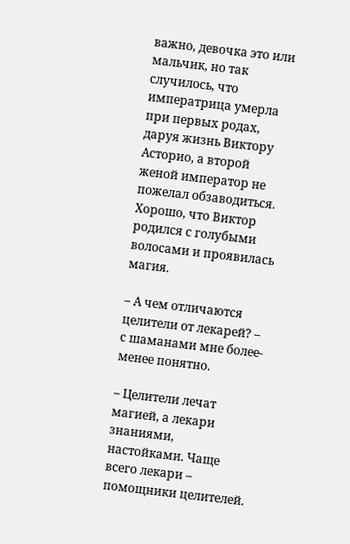важно, девочка это или мальчик, но так случилось, что императрица умерла при первых родах, даруя жизнь Виктору Асторио, а второй женой император не пожелал обзаводиться. Хорошо, что Виктор родился с голубыми волосами и проявилась магия.

– А чем отличаются целители от лекарей? – с шаманами мне более-менее понятно.

– Целители лечат магией, а лекари знаниями, настойками. Чаще всего лекари – помощники целителей.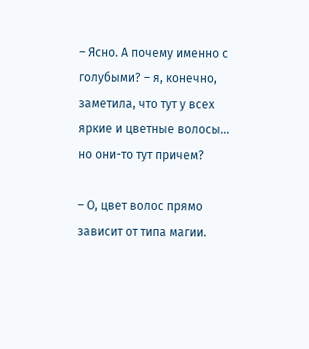– Ясно. А почему именно с голубыми? – я, конечно, заметила, что тут у всех яркие и цветные волосы… но они-то тут причем?

– О, цвет волос прямо зависит от типа магии.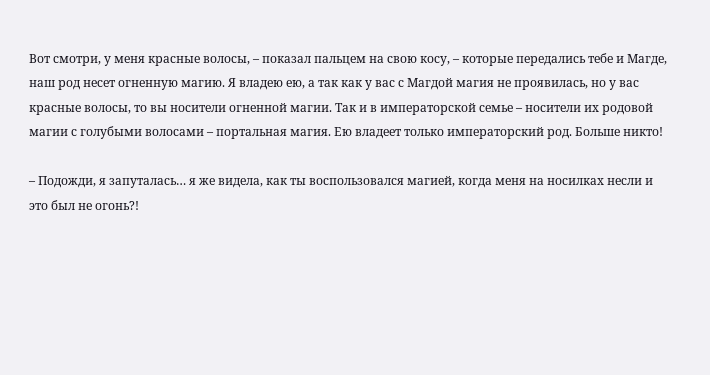Вот смотри, у меня красные волосы, – показал пальцем на свою косу, – которые передались тебе и Магде, наш род несет огненную магию. Я владею ею, а так как у вас с Магдой магия не проявилась, но у вас красные волосы, то вы носители огненной магии. Так и в императорской семье – носители их родовой магии с голубыми волосами – портальная магия. Ею владеет только императорский род. Больше никто!

– Подожди, я запуталась… я же видела, как ты воспользовался магией, когда меня на носилках несли и это был не огонь?!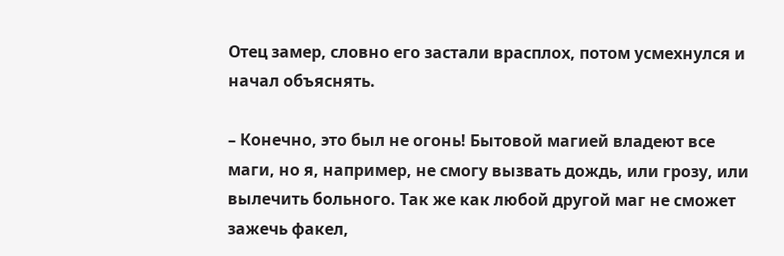Отец замер, словно его застали врасплох, потом усмехнулся и начал объяснять.

– Конечно, это был не огонь! Бытовой магией владеют все маги, но я, например, не смогу вызвать дождь, или грозу, или вылечить больного. Так же как любой другой маг не сможет зажечь факел,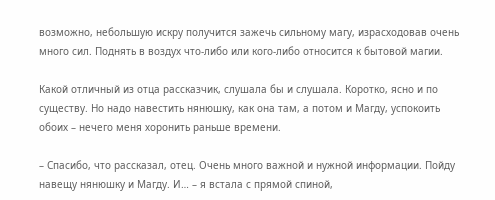возможно, небольшую искру получится зажечь сильному магу, израсходовав очень много сил. Поднять в воздух что-либо или кого-либо относится к бытовой магии.

Какой отличный из отца рассказчик, слушала бы и слушала. Коротко, ясно и по существу. Но надо навестить нянюшку, как она там, а потом и Магду, успокоить обоих – нечего меня хоронить раньше времени.

– Спасибо, что рассказал, отец. Очень много важной и нужной информации. Пойду навещу нянюшку и Магду. И… – я встала с прямой спиной,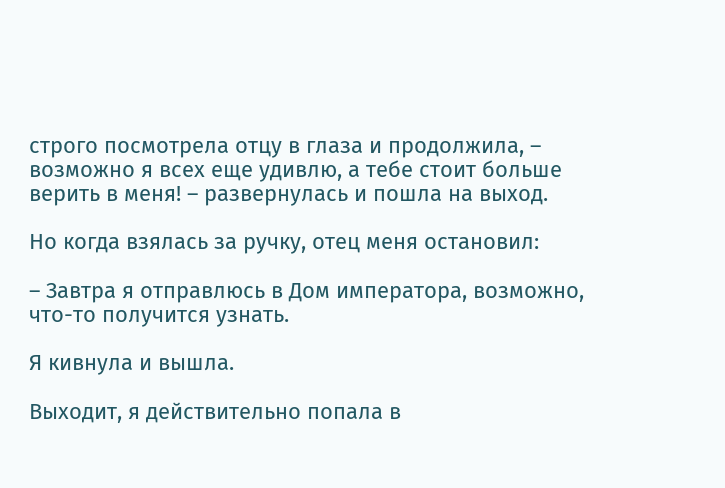строго посмотрела отцу в глаза и продолжила, – возможно я всех еще удивлю, а тебе стоит больше верить в меня! – развернулась и пошла на выход.

Но когда взялась за ручку, отец меня остановил:

– Завтра я отправлюсь в Дом императора, возможно, что-то получится узнать.

Я кивнула и вышла.

Выходит, я действительно попала в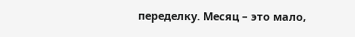переделку. Месяц – это мало,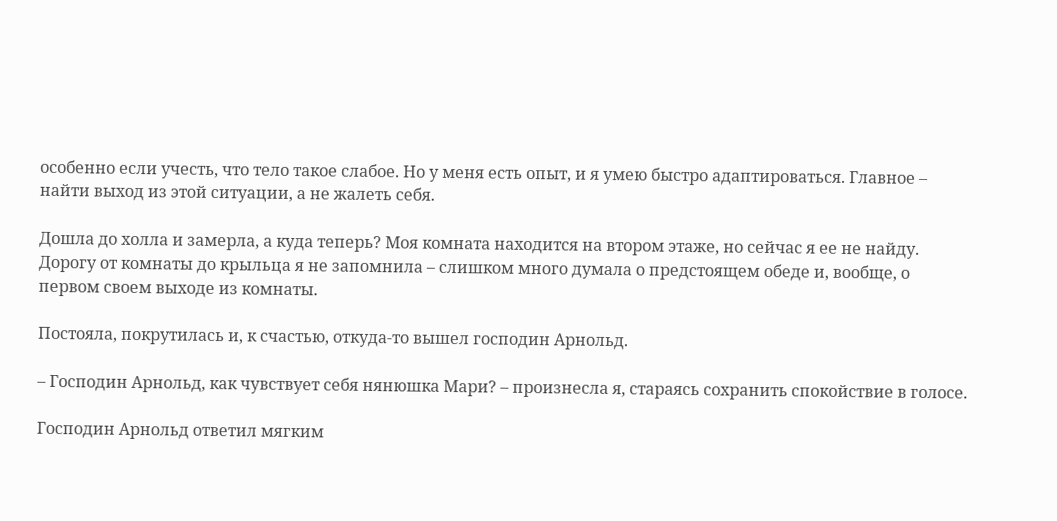особенно если учесть, что тело такое слабое. Но у меня есть опыт, и я умею быстро адаптироваться. Главное – найти выход из этой ситуации, а не жалеть себя.

Дошла до холла и замерла, а куда теперь? Моя комната находится на втором этаже, но сейчас я ее не найду. Дорогу от комнаты до крыльца я не запомнила – слишком много думала о предстоящем обеде и, вообще, о первом своем выходе из комнаты.

Постояла, покрутилась и, к счастью, откуда-то вышел господин Арнольд.

– Господин Арнольд, как чувствует себя нянюшка Мари? – произнесла я, стараясь сохранить спокойствие в голосе.

Господин Арнольд ответил мягким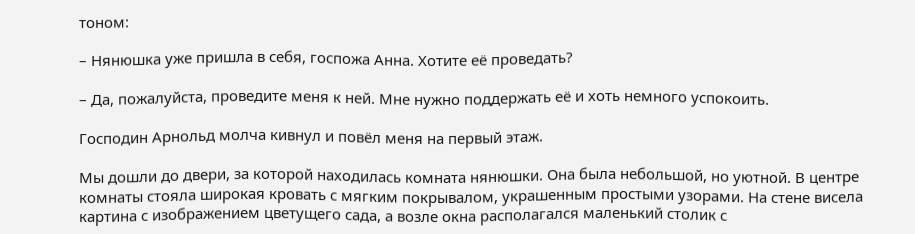тоном:

– Нянюшка уже пришла в себя, госпожа Анна. Хотите её проведать?

– Да, пожалуйста, проведите меня к ней. Мне нужно поддержать её и хоть немного успокоить.

Господин Арнольд молча кивнул и повёл меня на первый этаж.

Мы дошли до двери, за которой находилась комната нянюшки. Она была небольшой, но уютной. В центре комнаты стояла широкая кровать с мягким покрывалом, украшенным простыми узорами. На стене висела картина с изображением цветущего сада, а возле окна располагался маленький столик с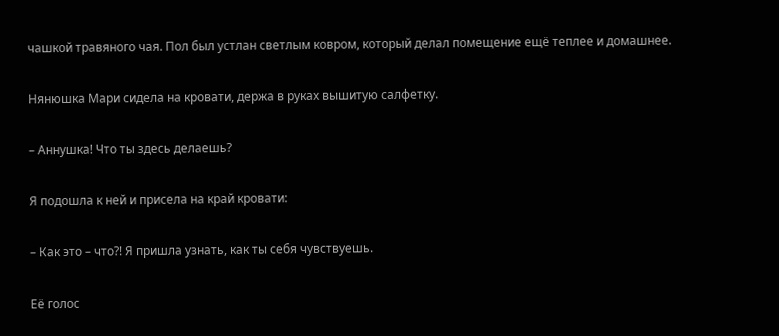чашкой травяного чая. Пол был устлан светлым ковром, который делал помещение ещё теплее и домашнее.

Нянюшка Мари сидела на кровати, держа в руках вышитую салфетку.

– Аннушка! Что ты здесь делаешь?

Я подошла к ней и присела на край кровати:

– Как это – что?! Я пришла узнать, как ты себя чувствуешь.

Её голос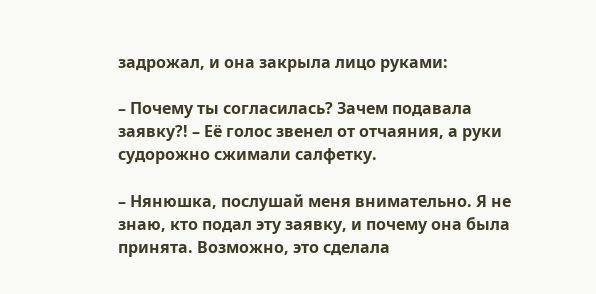задрожал, и она закрыла лицо руками:

– Почему ты согласилась? Зачем подавала заявку?! – Её голос звенел от отчаяния, а руки судорожно сжимали салфетку.

– Нянюшка, послушай меня внимательно. Я не знаю, кто подал эту заявку, и почему она была принята. Возможно, это сделала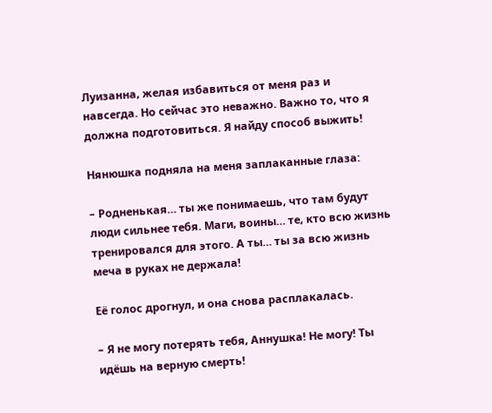Луизанна, желая избавиться от меня раз и навсегда. Но сейчас это неважно. Важно то, что я должна подготовиться. Я найду способ выжить!

Нянюшка подняла на меня заплаканные глаза:

– Родненькая… ты же понимаешь, что там будут люди сильнее тебя. Маги, воины… те, кто всю жизнь тренировался для этого. А ты… ты за всю жизнь меча в руках не держала!

Её голос дрогнул, и она снова расплакалась.

– Я не могу потерять тебя, Аннушка! Не могу! Ты идёшь на верную смерть!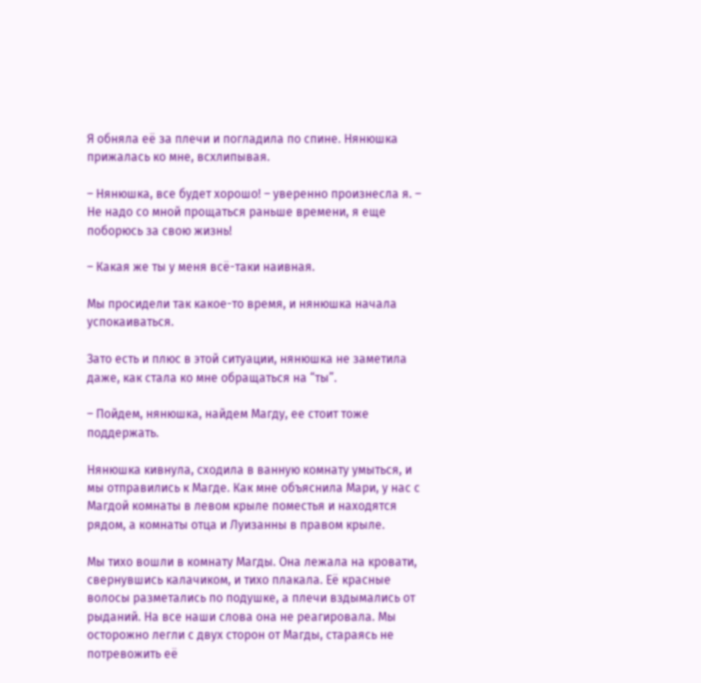Я обняла её за плечи и погладила по спине. Нянюшка прижалась ко мне, всхлипывая.

– Нянюшка, все будет хорошо! – уверенно произнесла я. – Не надо со мной прощаться раньше времени, я еще поборюсь за свою жизнь!

– Какая же ты у меня всё-таки наивная.

Мы просидели так какое-то время, и нянюшка начала успокаиваться.

Зато есть и плюс в этой ситуации, нянюшка не заметила даже, как стала ко мне обращаться на “ты”.

– Пойдем, нянюшка, найдем Магду, ее стоит тоже поддержать.

Нянюшка кивнула, сходила в ванную комнату умыться, и мы отправились к Магде. Как мне объяснила Мари, у нас с Магдой комнаты в левом крыле поместья и находятся рядом, а комнаты отца и Луизанны в правом крыле.

Мы тихо вошли в комнату Магды. Она лежала на кровати, свернувшись калачиком, и тихо плакала. Её красные волосы разметались по подушке, а плечи вздымались от рыданий. На все наши слова она не реагировала. Мы осторожно легли с двух сторон от Магды, стараясь не потревожить её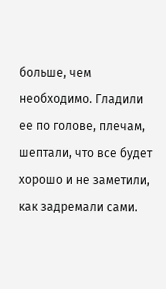больше, чем необходимо. Гладили ее по голове, плечам, шептали, что все будет хорошо и не заметили, как задремали сами.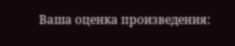Ваша оценка произведения: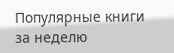Популярные книги за неделю